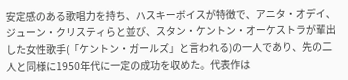安定感のある歌唱力を持ち、ハスキーボイスが特徴で、アニタ・オデイ、ジューン・クリスティらと並び、スタン・ケントン・オーケストラが輩出した女性歌手(「ケントン・ガールズ」と言われる)の一人であり、先の二人と同様に1950年代に一定の成功を収めた。代表作は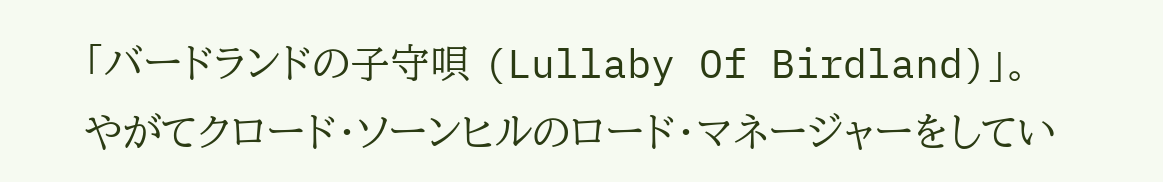「バードランドの子守唄 (Lullaby Of Birdland)」。
やがてクロード・ソーンヒルのロード・マネージャーをしてい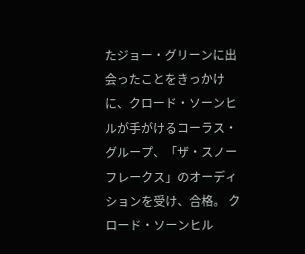たジョー・グリーンに出会ったことをきっかけに、クロード・ソーンヒルが手がけるコーラス・グループ、「ザ・スノーフレークス」のオーディションを受け、合格。 クロード・ソーンヒル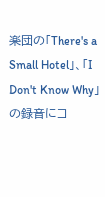楽団の「There's a Small Hotel」、「I Don't Know Why」の録音にコ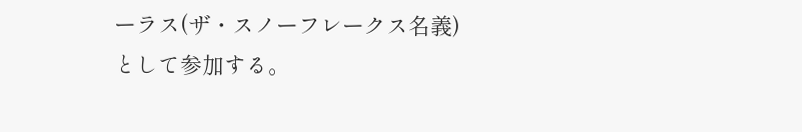ーラス(ザ・スノーフレークス名義)として参加する。